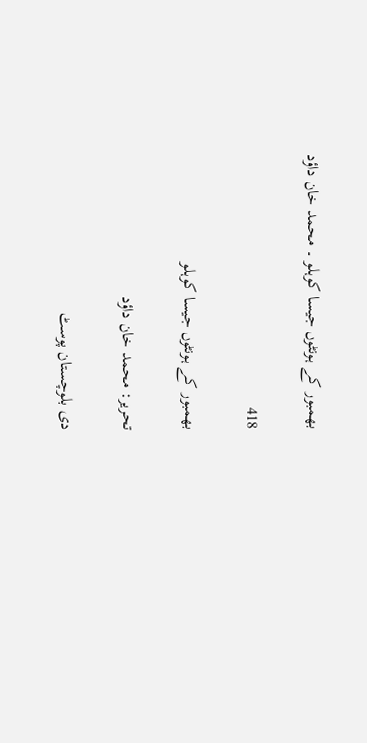بھمبور کے ہونٹوں جیسا کوہلو ۔ محمد خان داؤد

418

بھمبور کے ہونٹوں جیسا کوہلو

تحریر: محمد خان داؤد

دی بلوچستان پوسٹ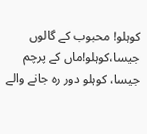کوہلو! محبوب کے گالوں جیسا،کوہلو!ماں کے پرچم جیسا، کوہلو دور رہ جانے والے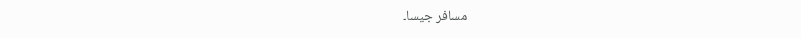مسافر جیسا۔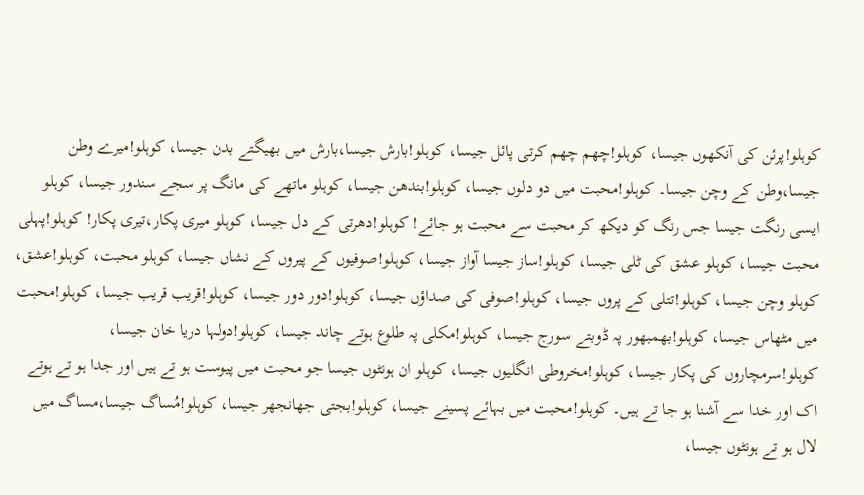کوہلو!پرئن کی آنکھوں جیسا، کوہلو!چھم چھم کرتی پائل جیسا، کوہلو!بارش جیسا،بارش میں بھیگتے بدن جیسا، کوہلو!میرے وطن جیسا،وطن کے وچن جیسا۔ کوہلو!محبت میں دو دلوں جیسا، کوہلو!بندھن جیسا، کوہلو ماتھے کی مانگ پر سجے سندور جیسا، کوہلو ایسی رنگت جیسا جس رنگ کو دیکھ کر محبت سے محبت ہو جائے! کوہلو!دھرتی کے دل جیسا، کوہلو میری پکار،تیری پکار! کوہلو!پہلی محبت جیسا، کوہلو عشق کی ٹلی جیسا، کوہلو!ساز جیسا آواز جیسا، کوہلو!صوفیوں کے پیروں کے نشاں جیسا، کوہلو محبت، کوہلو!عشق، کوہلو وچن جیسا، کوہلو!تتلی کے پروں جیسا، کوہلو!صوفی کی صداؤں جیسا، کوہلو!دور دور جیسا، کوہلو!قریب قریب جیسا، کوہلو!محبت میں مٹھاس جیسا، کوہلو!بھمبھور پہ ڈوبتے سورج جیسا، کوہلو!مکلی پہ طلوع ہوتے چاند جیسا، کوہلو!دولہا دریا خان جیسا، کوہلو!سرمچاروں کی پکار جیسا، کوہلو!مخروطی انگلیوں جیسا، کوہلو ان ہونٹوں جیسا جو محبت میں پیوست ہو تے ہیں اور جدا ہو تے ہوتے اک اور خدا سے آشنا ہو جا تے ہیں۔ کوہلو!محبت میں بہائے پسینے جیسا، کوہلو!بجتی جھانجھر جیسا، کوہلو!مُساگ جیسا،مساگ میں لال ہو تے ہونٹوں جیسا،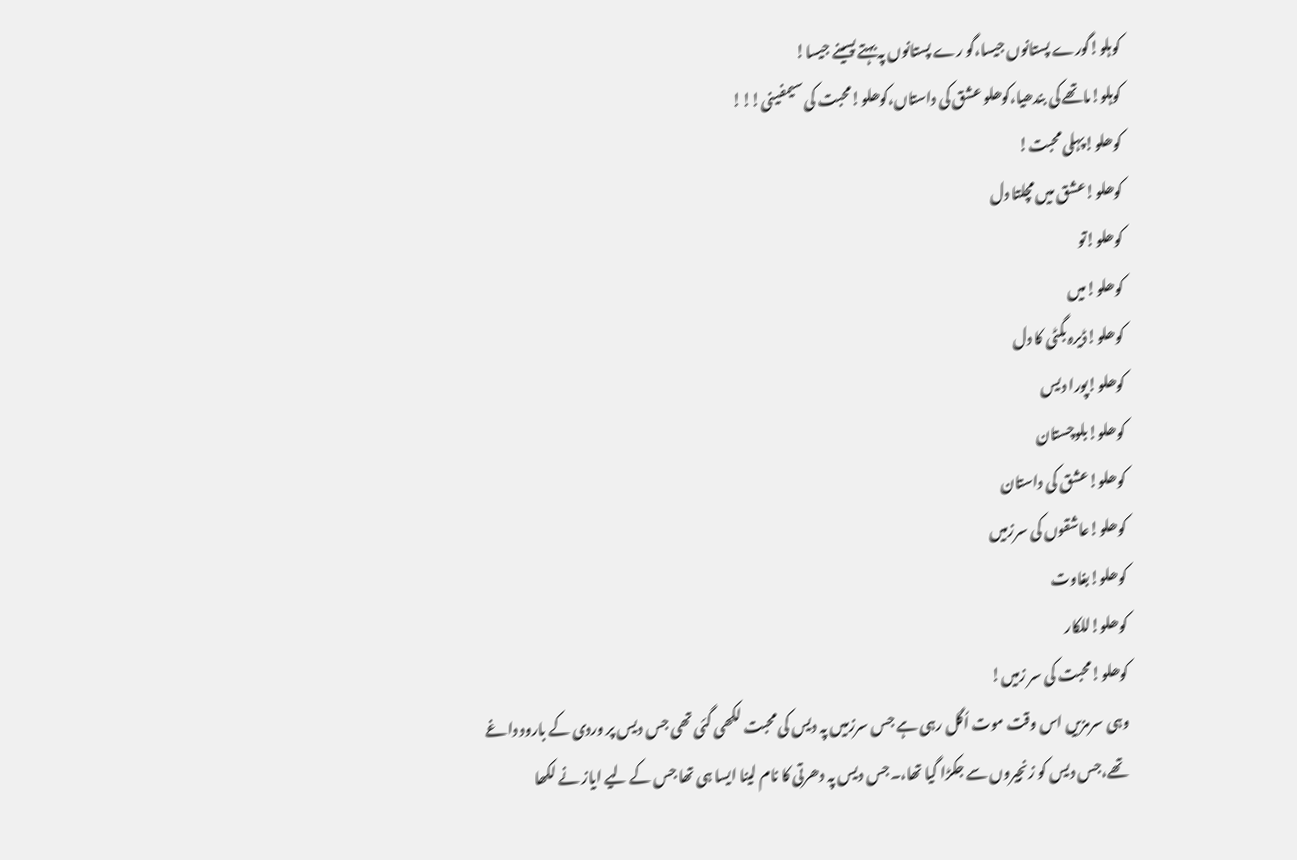کوہلو!گورے پستانوں جیسا،گو رے پستانوں پہ بہتے پسینے جیسا!
کوہلو!ماتھے کی بندھیا،کوھلو عشق کی داستاں،کوھلو!محبت کی سیمفینی!!!
کوھلو!پہلی محبت!
کوھلو!عشق میں مچلتا دل
کوھلو!تو
کوھلو!میں
کوھلو!ڈیرہ بگٹی کا دل
کوھلو!پورا دیس
کوھلو!بلوچستان
کوھلو!عشق کی داستان
کوھلو!عاشقوں کی سرزمیں
کوھلو!بغاوت
کوھلو!للکار
کوھلو!محبت کی سر زمیں!
وہی سرمزیں اس وقت موت اُگل رہی ہے جس سرزمیں پہ دیس کی محبت لکھی گئی تھی جس دیس پر وردی کے بارود داغے تھے،جس دیس کو زنجیروں سے جکڑا گیا تھا،۔جس دیس پہ دھرتی کا نام لینا ایسا ہی تھا جس کے لیے ایاز نے لکھا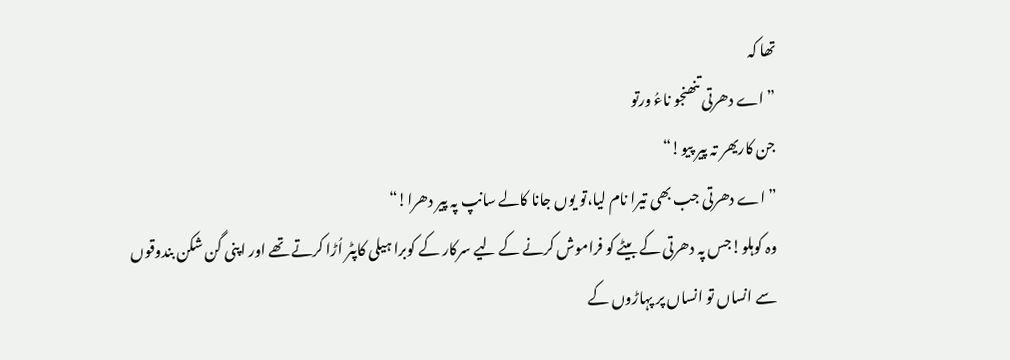تھا کہ
”اے دھرتی تنھنجو ناءُ ورتو
جن کاریھر تہ پیر پیو!“
”اے دھرتی جب بھی تیرا نام لیا،تو یوں جانا کالے سانپ پہ پیر دھرا!“
وہ کوہلو!جس پہ دھرتی کے بیٹے کو فراموش کرنے کے لیے سرکار کے کوبرا ہیلی کاپٹر اُڑا کرتے تھے اور اپنی گن شکن بندوقوں سے انساں تو انساں پر پہاڑوں کے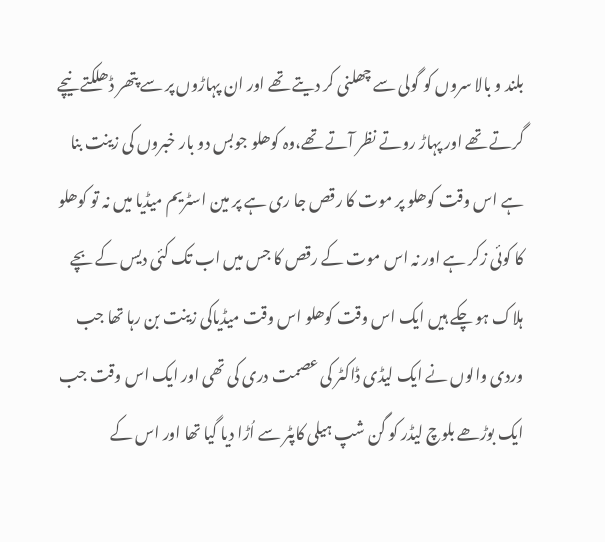بلند و بالا سروں کو گولی سے چھلنی کر دیتے تھے اور ان پہاڑوں پر سے پتھر ڈھلکتے نیچے گرتے تھے اور پہاڑ روتے نظر آتے تھے،وہ کوھلو جوبس دو بار خبروں کی زینت بنا ہے اس وقت کوھلو پر موت کا رقص جا ری ہے پر مین اسٹریم میڈیا میں نہ تو کوھلو کا کوئی زکر ہے اور نہ اس موت کے رقص کا جس میں اب تک کئی دیس کے بچے ہلاک ہو چکے ہیں ایک اس وقت کوھلو اس وقت میڈیاکی زینت بن رہا تھا جب وردی والوں نے ایک لیڈی ڈاکٹر کی عصمت دری کی تھی اور ایک اس وقت جب ایک بوڑھے بلوچ لیڈر کو گن شپ ہیلی کاپٹر سے اُڑا دیا گیا تھا اور اس کے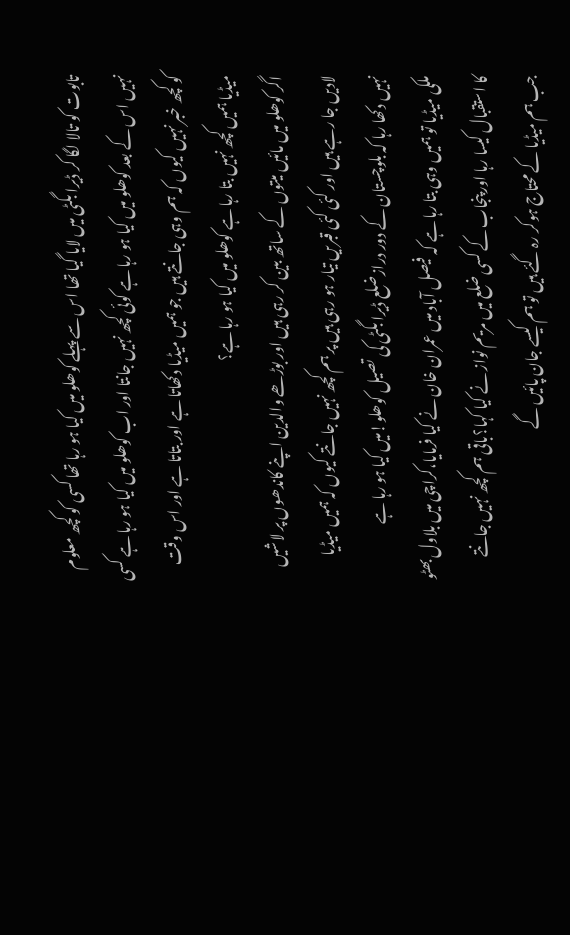تابوت کو تالا لگا کر ڈیرا بگٹی میں لایا گیا تھا اس سے پہلے کوھلو میں کیا ہو رہا تھا کسی کو کچھ معلوم نہیں اس کے بعد کوھلو میں کیا ہو رہا ہے کوئی کچھ نہیں جانتا اور اب کوھلو میں کیا ہو رہا ہے کسی کو کچھ خبر نہیں کیوں کہ ہم وہی جانتے ہیں جو ہمیں میڈیا دکھاتا ہے اور بتاتا ہے اور اس وقت میڈیا ہمیں کچھ نہیں بتا رہا ہے کوھلو میں کیا ہو رہا ہے؟
اگر کوھلو میں مائیں میتوں کے ساتھ بین کر رہی ہیں اور بوڑھے والدین اپنے کاندھوں پر لاشیں لادیں جا رہے ہیں اور کئی کئی قبریں تیار ہو رہی ہیں پر ہم کچھ نہیں جانتے کیوں کہ ہمیں میڈیا نہیں دکھا رہا کہ بلوچستان کے دور درازضلع ڈیرا بگٹی کی تصیل کوھلو!میں کیا ہو رہا ہے
ملکی میڈیا تو ہمیں وہی بتا رہا ہے کہ فیصل آباد میں عمران خان نے کیا فرمایا،کراچی میں بلاول بھٹو کا استقبال کیسا رہا اور پنجاب کے کسی ضلع میں مریم نواز نے کیا کہا؟باقی ہم کچھ نہیں جانتے
جب ہم میڈیا کے محتاج ہوکر رہ گئے ہیں تو ہم کیسے جان پائیں گے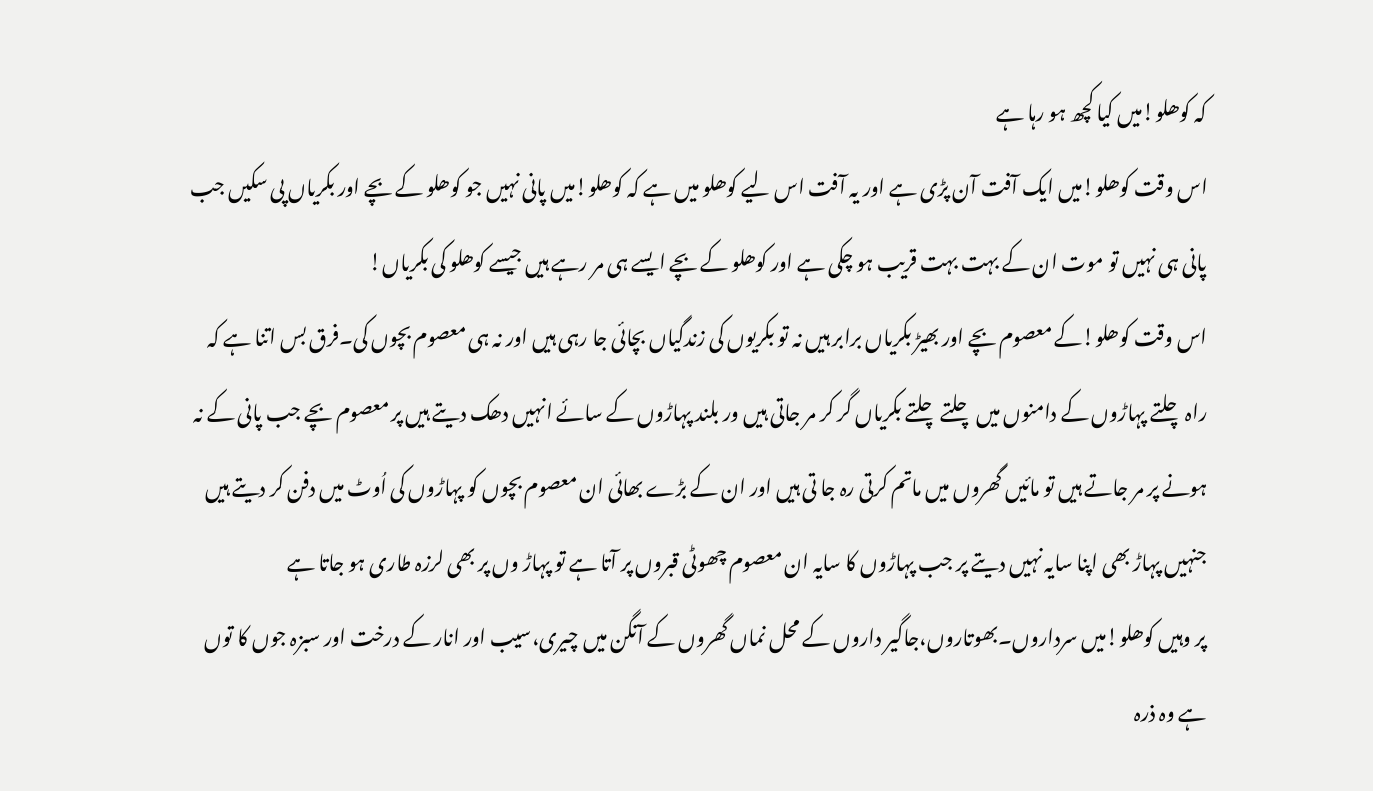کہ کوھلو!میں کیا کچھ ہو رہا ہے
اس وقت کوھلو!میں ایک آفت آن پڑی ہے اور یہ آفت اس لیے کوھلو میں ہے کہ کوھلو!میں پانی نہیں جو کوھلو کے بچے اور بکریاں پی سکیں جب پانی ہی نہیں تو موت ان کے بہت بہت قریب ہو چکی ہے اور کوھلو کے بچے ایسے ہی مر رہے ہیں جیسے کوھلو کی بکریاں!
اس وقت کوھلو!کے معصوم بچے اور بھیڑ بکریاں برابر ہیں نہ تو بکریوں کی زندگیاں بچائی جا رہی ہیں اور نہ ہی معصوم بچوں کی۔فرق بس اتنا ہے کہ راہ چلتے پہاڑوں کے دامنوں میں چلتے چلتے بکریاں گر کر مر جاتی ہیں ور بلند پہاڑوں کے سائے انہیں دھک دیتے ہیں پر معصوم بچے جب پانی کے نہ ہونے پر مر جاتے ہیں تو مائیں گھروں میں ماتم کرتی رہ جا تی ہیں اور ان کے بڑے بھائی ان معصوم بچوں کو پہاڑوں کی اُوٹ میں دفن کر دیتے ہیں جنہیں پہاڑ بھی اپنا سایہ نہیں دیتے پر جب پہاڑوں کا سایہ ان معصوم چھوٹی قبروں پر آتا ہے تو پہاڑ وں پر بھی لرزہ طاری ہو جاتا ہے
پر وہیں کوھلو!میں سرداروں۔بھوتاروں،جاگیر داروں کے محل نماں گھروں کے آنگن میں چیری،سیب اور انار کے درخت اور سبزہ جوں کا توں ہے وہ ذرہ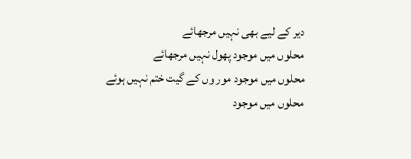دیر کے لیے بھی نہیں مرجھائے
محلوں میں موجود پھول نہیں مرجھائے
محلوں میں موجود مور وں کے گیت ختم نہیں ہوئے
محلوں میں موجود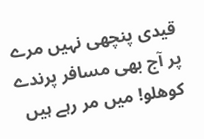قیدی پنچھی نہیں مرے
پر آج بھی مسافر پرندے کوھلو! میں مر رہے ہیں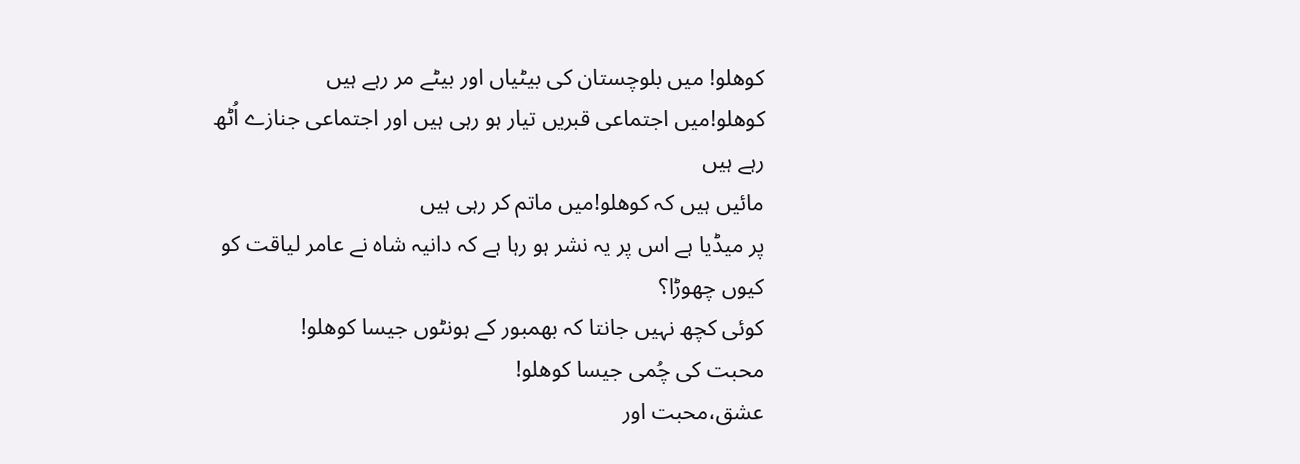کوھلو! میں بلوچستان کی بیٹیاں اور بیٹے مر رہے ہیں
کوھلو!میں اجتماعی قبریں تیار ہو رہی ہیں اور اجتماعی جنازے اُٹھ رہے ہیں
مائیں ہیں کہ کوھلو!میں ماتم کر رہی ہیں
پر میڈیا ہے اس پر یہ نشر ہو رہا ہے کہ دانیہ شاہ نے عامر لیاقت کو کیوں چھوڑا؟
کوئی کچھ نہیں جانتا کہ بھمبور کے ہونٹوں جیسا کوھلو!
محبت کی چُمی جیسا کوھلو!
عشق،محبت اور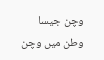وچن جیسا
وطن میں وچن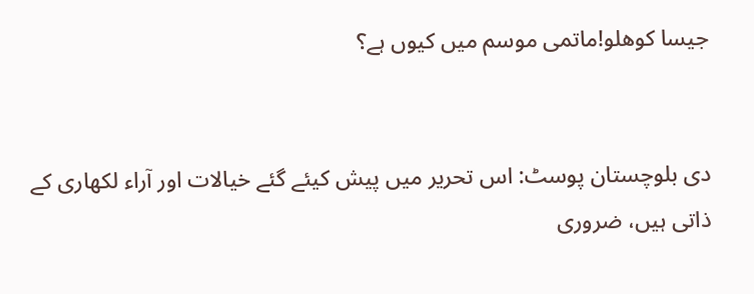جیسا کوھلو!ماتمی موسم میں کیوں ہے؟


دی بلوچستان پوسٹ: اس تحریر میں پیش کیئے گئے خیالات اور آراء لکھاری کے ذاتی ہیں، ضروری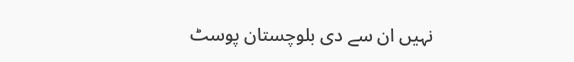نہیں ان سے دی بلوچستان پوسٹ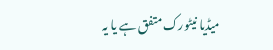میڈیا نیٹورک متفق ہے یا یہ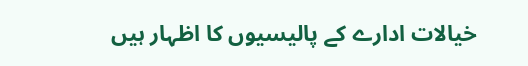خیالات ادارے کے پالیسیوں کا اظہار ہیں